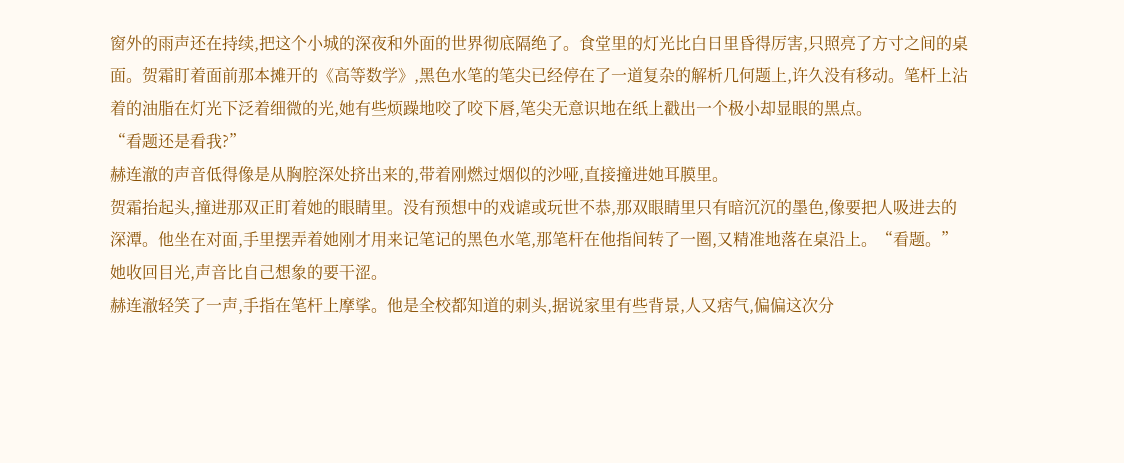窗外的雨声还在持续,把这个小城的深夜和外面的世界彻底隔绝了。食堂里的灯光比白日里昏得厉害,只照亮了方寸之间的桌面。贺霜盯着面前那本摊开的《高等数学》,黑色水笔的笔尖已经停在了一道复杂的解析几何题上,许久没有移动。笔杆上沾着的油脂在灯光下泛着细微的光,她有些烦躁地咬了咬下唇,笔尖无意识地在纸上戳出一个极小却显眼的黑点。
“看题还是看我?”
赫连澈的声音低得像是从胸腔深处挤出来的,带着刚燃过烟似的沙哑,直接撞进她耳膜里。
贺霜抬起头,撞进那双正盯着她的眼睛里。没有预想中的戏谑或玩世不恭,那双眼睛里只有暗沉沉的墨色,像要把人吸进去的深潭。他坐在对面,手里摆弄着她刚才用来记笔记的黑色水笔,那笔杆在他指间转了一圈,又精准地落在桌沿上。“看题。”她收回目光,声音比自己想象的要干涩。
赫连澈轻笑了一声,手指在笔杆上摩挲。他是全校都知道的刺头,据说家里有些背景,人又痞气,偏偏这次分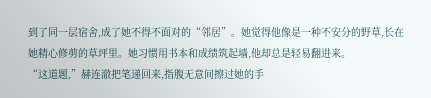到了同一层宿舍,成了她不得不面对的“邻居”。她觉得他像是一种不安分的野草,长在她精心修剪的草坪里。她习惯用书本和成绩筑起墙,他却总是轻易翻进来。
“这道题,”赫连澈把笔递回来,指腹无意间擦过她的手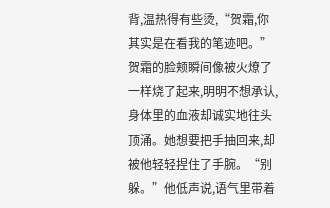背,温热得有些烫,“贺霜,你其实是在看我的笔迹吧。”
贺霜的脸颊瞬间像被火燎了一样烧了起来,明明不想承认,身体里的血液却诚实地往头顶涌。她想要把手抽回来,却被他轻轻捏住了手腕。“别躲。”他低声说,语气里带着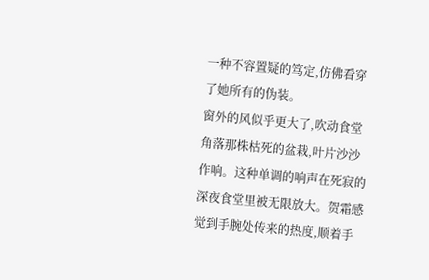一种不容置疑的笃定,仿佛看穿了她所有的伪装。
窗外的风似乎更大了,吹动食堂角落那株枯死的盆栽,叶片沙沙作响。这种单调的响声在死寂的深夜食堂里被无限放大。贺霜感觉到手腕处传来的热度,顺着手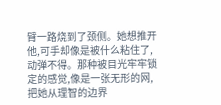臂一路烧到了颈侧。她想推开他,可手却像是被什么粘住了,动弹不得。那种被目光牢牢锁定的感觉,像是一张无形的网,把她从理智的边界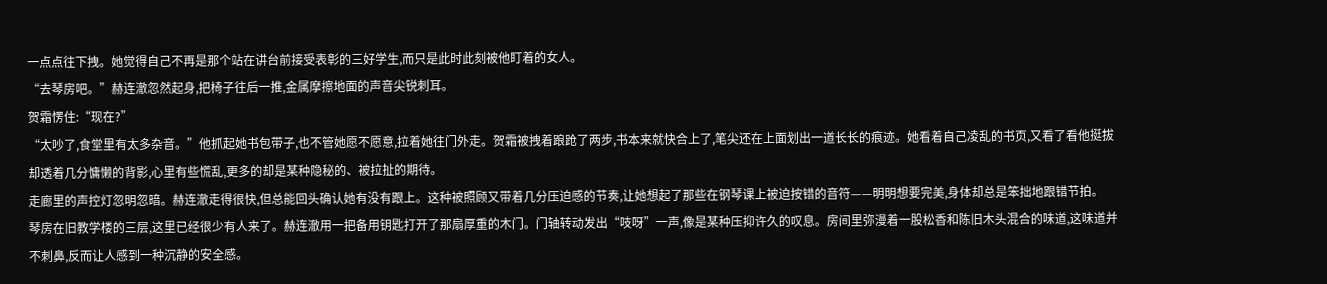一点点往下拽。她觉得自己不再是那个站在讲台前接受表彰的三好学生,而只是此时此刻被他盯着的女人。
“去琴房吧。”赫连澈忽然起身,把椅子往后一推,金属摩擦地面的声音尖锐刺耳。
贺霜愣住:“现在?”
“太吵了,食堂里有太多杂音。”他抓起她书包带子,也不管她愿不愿意,拉着她往门外走。贺霜被拽着踉跄了两步,书本来就快合上了,笔尖还在上面划出一道长长的痕迹。她看着自己凌乱的书页,又看了看他挺拔却透着几分慵懒的背影,心里有些慌乱,更多的却是某种隐秘的、被拉扯的期待。
走廊里的声控灯忽明忽暗。赫连澈走得很快,但总能回头确认她有没有跟上。这种被照顾又带着几分压迫感的节奏,让她想起了那些在钢琴课上被迫按错的音符——明明想要完美,身体却总是笨拙地跟错节拍。
琴房在旧教学楼的三层,这里已经很少有人来了。赫连澈用一把备用钥匙打开了那扇厚重的木门。门轴转动发出“吱呀”一声,像是某种压抑许久的叹息。房间里弥漫着一股松香和陈旧木头混合的味道,这味道并不刺鼻,反而让人感到一种沉静的安全感。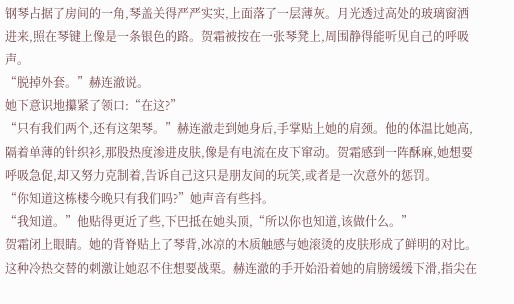钢琴占据了房间的一角,琴盖关得严严实实,上面落了一层薄灰。月光透过高处的玻璃窗洒进来,照在琴键上像是一条银色的路。贺霜被按在一张琴凳上,周围静得能听见自己的呼吸声。
“脱掉外套。”赫连澈说。
她下意识地攥紧了领口:“在这?”
“只有我们两个,还有这架琴。”赫连澈走到她身后,手掌贴上她的肩颈。他的体温比她高,隔着单薄的针织衫,那股热度渗进皮肤,像是有电流在皮下窜动。贺霜感到一阵酥麻,她想要呼吸急促,却又努力克制着,告诉自己这只是朋友间的玩笑,或者是一次意外的惩罚。
“你知道这栋楼今晚只有我们吗?”她声音有些抖。
“我知道。”他贴得更近了些,下巴抵在她头顶,“所以你也知道,该做什么。”
贺霜闭上眼睛。她的背脊贴上了琴背,冰凉的木质触感与她滚烫的皮肤形成了鲜明的对比。这种冷热交替的刺激让她忍不住想要战栗。赫连澈的手开始沿着她的肩膀缓缓下滑,指尖在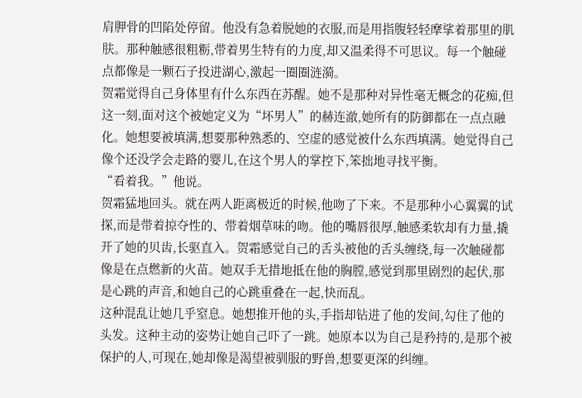肩胛骨的凹陷处停留。他没有急着脱她的衣服,而是用指腹轻轻摩挲着那里的肌肤。那种触感很粗粝,带着男生特有的力度,却又温柔得不可思议。每一个触碰点都像是一颗石子投进湖心,激起一圈圈涟漪。
贺霜觉得自己身体里有什么东西在苏醒。她不是那种对异性毫无概念的花痴,但这一刻,面对这个被她定义为“坏男人”的赫连澈,她所有的防御都在一点点融化。她想要被填满,想要那种熟悉的、空虚的感觉被什么东西填满。她觉得自己像个还没学会走路的婴儿,在这个男人的掌控下,笨拙地寻找平衡。
“看着我。”他说。
贺霜猛地回头。就在两人距离极近的时候,他吻了下来。不是那种小心翼翼的试探,而是带着掠夺性的、带着烟草味的吻。他的嘴唇很厚,触感柔软却有力量,撬开了她的贝齿,长驱直入。贺霜感觉自己的舌头被他的舌头缠绕,每一次触碰都像是在点燃新的火苗。她双手无措地抵在他的胸膛,感觉到那里剧烈的起伏,那是心跳的声音,和她自己的心跳重叠在一起,快而乱。
这种混乱让她几乎窒息。她想推开他的头,手指却钻进了他的发间,勾住了他的头发。这种主动的姿势让她自己吓了一跳。她原本以为自己是矜持的,是那个被保护的人,可现在,她却像是渴望被驯服的野兽,想要更深的纠缠。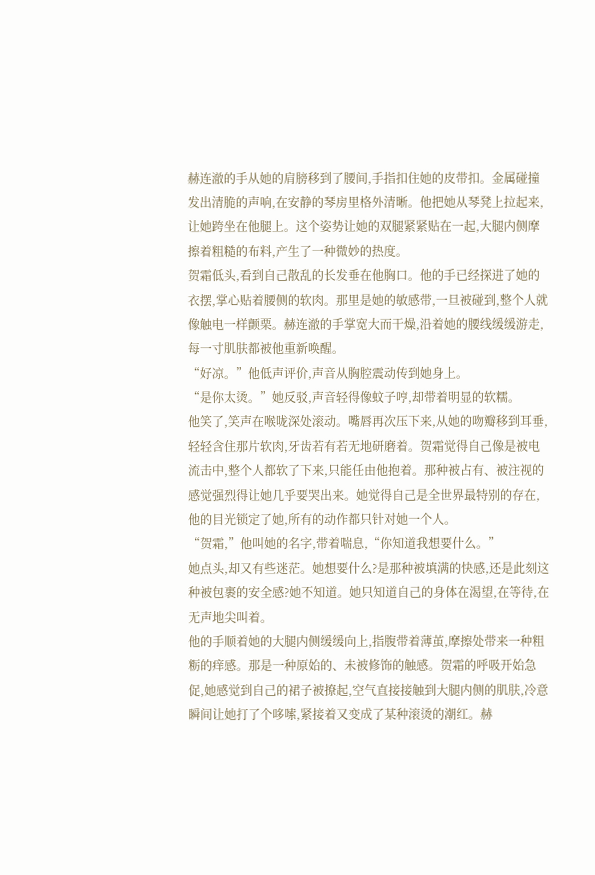赫连澈的手从她的肩膀移到了腰间,手指扣住她的皮带扣。金属碰撞发出清脆的声响,在安静的琴房里格外清晰。他把她从琴凳上拉起来,让她跨坐在他腿上。这个姿势让她的双腿紧紧贴在一起,大腿内侧摩擦着粗糙的布料,产生了一种微妙的热度。
贺霜低头,看到自己散乱的长发垂在他胸口。他的手已经探进了她的衣摆,掌心贴着腰侧的软肉。那里是她的敏感带,一旦被碰到,整个人就像触电一样颤栗。赫连澈的手掌宽大而干燥,沿着她的腰线缓缓游走,每一寸肌肤都被他重新唤醒。
“好凉。”他低声评价,声音从胸腔震动传到她身上。
“是你太烫。”她反驳,声音轻得像蚊子哼,却带着明显的软糯。
他笑了,笑声在喉咙深处滚动。嘴唇再次压下来,从她的吻瓣移到耳垂,轻轻含住那片软肉,牙齿若有若无地研磨着。贺霜觉得自己像是被电流击中,整个人都软了下来,只能任由他抱着。那种被占有、被注视的感觉强烈得让她几乎要哭出来。她觉得自己是全世界最特别的存在,他的目光锁定了她,所有的动作都只针对她一个人。
“贺霜,”他叫她的名字,带着喘息,“你知道我想要什么。”
她点头,却又有些迷茫。她想要什么?是那种被填满的快感,还是此刻这种被包裹的安全感?她不知道。她只知道自己的身体在渴望,在等待,在无声地尖叫着。
他的手顺着她的大腿内侧缓缓向上,指腹带着薄茧,摩擦处带来一种粗粝的痒感。那是一种原始的、未被修饰的触感。贺霜的呼吸开始急促,她感觉到自己的裙子被撩起,空气直接接触到大腿内侧的肌肤,冷意瞬间让她打了个哆嗦,紧接着又变成了某种滚烫的潮红。赫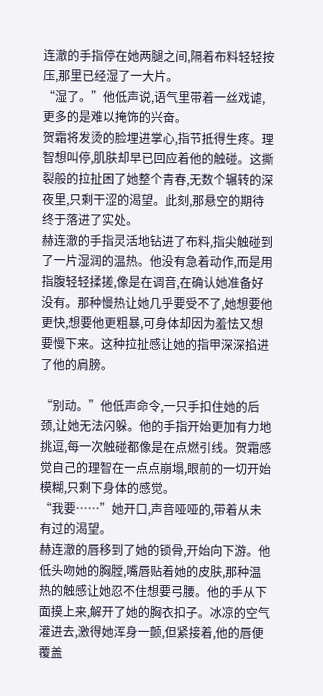连澈的手指停在她两腿之间,隔着布料轻轻按压,那里已经湿了一大片。
“湿了。”他低声说,语气里带着一丝戏谑,更多的是难以掩饰的兴奋。
贺霜将发烫的脸埋进掌心,指节抵得生疼。理智想叫停,肌肤却早已回应着他的触碰。这撕裂般的拉扯困了她整个青春,无数个辗转的深夜里,只剩干涩的渴望。此刻,那悬空的期待终于落进了实处。
赫连澈的手指灵活地钻进了布料,指尖触碰到了一片湿润的温热。他没有急着动作,而是用指腹轻轻揉搓,像是在调音,在确认她准备好没有。那种慢热让她几乎要受不了,她想要他更快,想要他更粗暴,可身体却因为羞怯又想要慢下来。这种拉扯感让她的指甲深深掐进了他的肩膀。

“别动。”他低声命令,一只手扣住她的后颈,让她无法闪躲。他的手指开始更加有力地挑逗,每一次触碰都像是在点燃引线。贺霜感觉自己的理智在一点点崩塌,眼前的一切开始模糊,只剩下身体的感觉。
“我要……”她开口,声音哑哑的,带着从未有过的渴望。
赫连澈的唇移到了她的锁骨,开始向下游。他低头吻她的胸膛,嘴唇贴着她的皮肤,那种温热的触感让她忍不住想要弓腰。他的手从下面摸上来,解开了她的胸衣扣子。冰凉的空气灌进去,激得她浑身一颤,但紧接着,他的唇便覆盖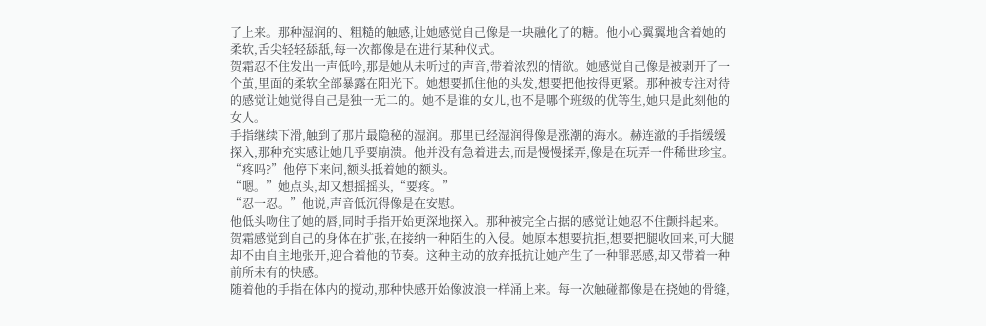了上来。那种湿润的、粗糙的触感,让她感觉自己像是一块融化了的糖。他小心翼翼地含着她的柔软,舌尖轻轻舔舐,每一次都像是在进行某种仪式。
贺霜忍不住发出一声低吟,那是她从未听过的声音,带着浓烈的情欲。她感觉自己像是被剥开了一个茧,里面的柔软全部暴露在阳光下。她想要抓住他的头发,想要把他按得更紧。那种被专注对待的感觉让她觉得自己是独一无二的。她不是谁的女儿,也不是哪个班级的优等生,她只是此刻他的女人。
手指继续下滑,触到了那片最隐秘的湿润。那里已经湿润得像是涨潮的海水。赫连澈的手指缓缓探入,那种充实感让她几乎要崩溃。他并没有急着进去,而是慢慢揉弄,像是在玩弄一件稀世珍宝。
“疼吗?”他停下来问,额头抵着她的额头。
“嗯。”她点头,却又想摇摇头,“要疼。”
“忍一忍。”他说,声音低沉得像是在安慰。
他低头吻住了她的唇,同时手指开始更深地探入。那种被完全占据的感觉让她忍不住颤抖起来。贺霜感觉到自己的身体在扩张,在接纳一种陌生的入侵。她原本想要抗拒,想要把腿收回来,可大腿却不由自主地张开,迎合着他的节奏。这种主动的放弃抵抗让她产生了一种罪恶感,却又带着一种前所未有的快感。
随着他的手指在体内的搅动,那种快感开始像波浪一样涌上来。每一次触碰都像是在挠她的骨缝,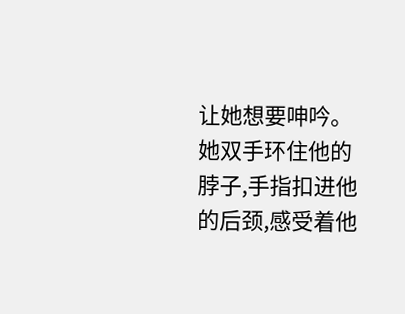让她想要呻吟。她双手环住他的脖子,手指扣进他的后颈,感受着他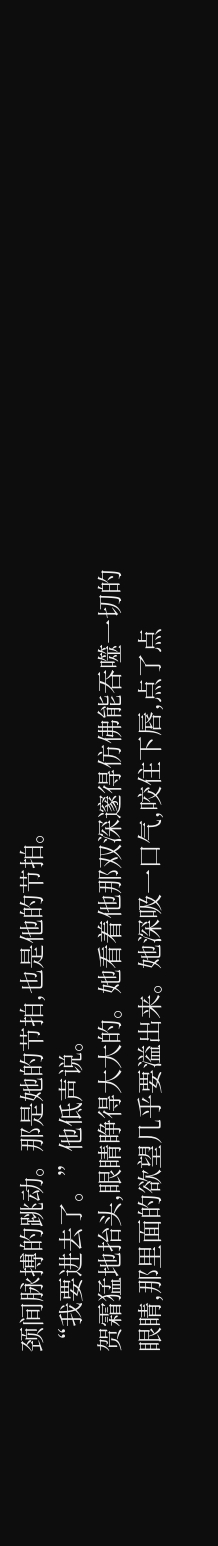颈间脉搏的跳动。那是她的节拍,也是他的节拍。
“我要进去了。”他低声说。
贺霜猛地抬头,眼睛睁得大大的。她看着他那双深邃得仿佛能吞噬一切的眼睛,那里面的欲望几乎要溢出来。她深吸一口气,咬住下唇,点了点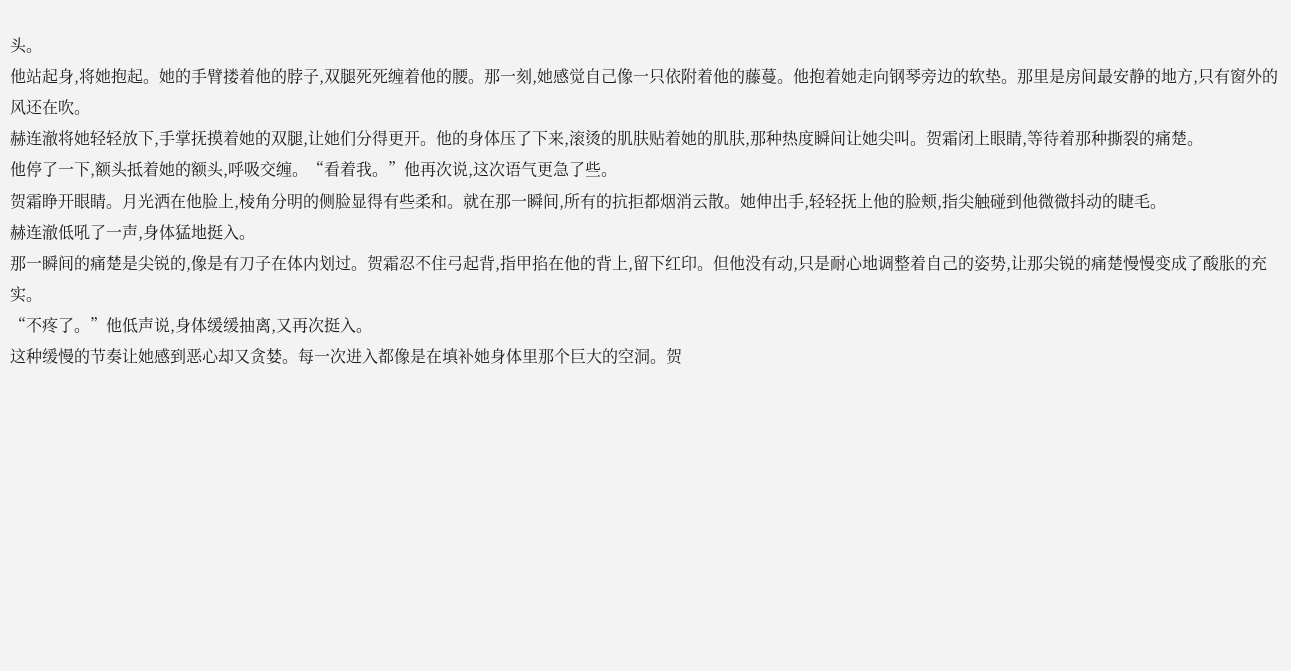头。
他站起身,将她抱起。她的手臂搂着他的脖子,双腿死死缠着他的腰。那一刻,她感觉自己像一只依附着他的藤蔓。他抱着她走向钢琴旁边的软垫。那里是房间最安静的地方,只有窗外的风还在吹。
赫连澈将她轻轻放下,手掌抚摸着她的双腿,让她们分得更开。他的身体压了下来,滚烫的肌肤贴着她的肌肤,那种热度瞬间让她尖叫。贺霜闭上眼睛,等待着那种撕裂的痛楚。
他停了一下,额头抵着她的额头,呼吸交缠。“看着我。”他再次说,这次语气更急了些。
贺霜睁开眼睛。月光洒在他脸上,棱角分明的侧脸显得有些柔和。就在那一瞬间,所有的抗拒都烟消云散。她伸出手,轻轻抚上他的脸颊,指尖触碰到他微微抖动的睫毛。
赫连澈低吼了一声,身体猛地挺入。
那一瞬间的痛楚是尖锐的,像是有刀子在体内划过。贺霜忍不住弓起背,指甲掐在他的背上,留下红印。但他没有动,只是耐心地调整着自己的姿势,让那尖锐的痛楚慢慢变成了酸胀的充实。
“不疼了。”他低声说,身体缓缓抽离,又再次挺入。
这种缓慢的节奏让她感到恶心却又贪婪。每一次进入都像是在填补她身体里那个巨大的空洞。贺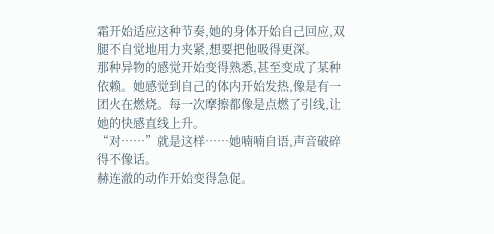霜开始适应这种节奏,她的身体开始自己回应,双腿不自觉地用力夹紧,想要把他吸得更深。
那种异物的感觉开始变得熟悉,甚至变成了某种依赖。她感觉到自己的体内开始发热,像是有一团火在燃烧。每一次摩擦都像是点燃了引线,让她的快感直线上升。
“对……”就是这样……她喃喃自语,声音破碎得不像话。
赫连澈的动作开始变得急促。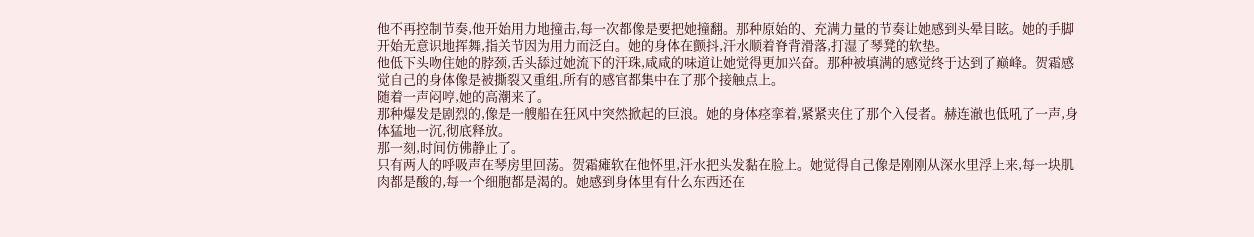他不再控制节奏,他开始用力地撞击,每一次都像是要把她撞翻。那种原始的、充满力量的节奏让她感到头晕目眩。她的手脚开始无意识地挥舞,指关节因为用力而泛白。她的身体在颤抖,汗水顺着脊背滑落,打湿了琴凳的软垫。
他低下头吻住她的脖颈,舌头舔过她流下的汗珠,咸咸的味道让她觉得更加兴奋。那种被填满的感觉终于达到了巅峰。贺霜感觉自己的身体像是被撕裂又重组,所有的感官都集中在了那个接触点上。
随着一声闷哼,她的高潮来了。
那种爆发是剧烈的,像是一艘船在狂风中突然掀起的巨浪。她的身体痉挛着,紧紧夹住了那个入侵者。赫连澈也低吼了一声,身体猛地一沉,彻底释放。
那一刻,时间仿佛静止了。
只有两人的呼吸声在琴房里回荡。贺霜瘫软在他怀里,汗水把头发黏在脸上。她觉得自己像是刚刚从深水里浮上来,每一块肌肉都是酸的,每一个细胞都是渴的。她感到身体里有什么东西还在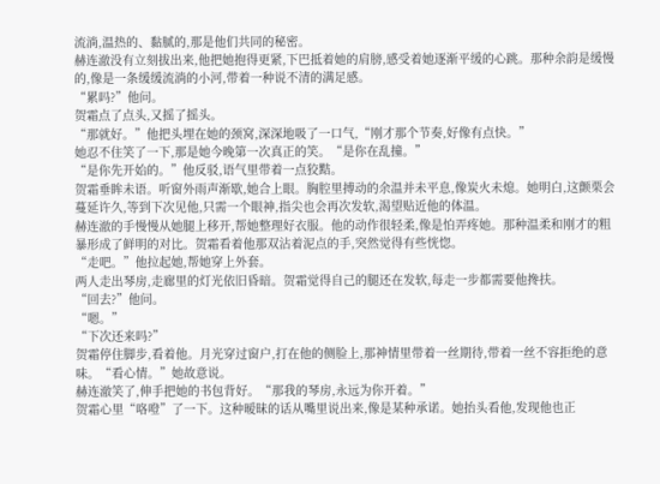流淌,温热的、黏腻的,那是他们共同的秘密。
赫连澈没有立刻拔出来,他把她抱得更紧,下巴抵着她的肩膀,感受着她逐渐平缓的心跳。那种余韵是缓慢的,像是一条缓缓流淌的小河,带着一种说不清的满足感。
“累吗?”他问。
贺霜点了点头,又摇了摇头。
“那就好。”他把头埋在她的颈窝,深深地吸了一口气,“刚才那个节奏,好像有点快。”
她忍不住笑了一下,那是她今晚第一次真正的笑。“是你在乱撞。”
“是你先开始的。”他反驳,语气里带着一点狡黠。
贺霜垂眸未语。听窗外雨声渐歇,她合上眼。胸腔里搏动的余温并未平息,像炭火未熄。她明白,这颤栗会蔓延许久,等到下次见他,只需一个眼神,指尖也会再次发软,渴望贴近他的体温。
赫连澈的手慢慢从她腿上移开,帮她整理好衣服。他的动作很轻柔,像是怕弄疼她。那种温柔和刚才的粗暴形成了鲜明的对比。贺霜看着他那双沾着泥点的手,突然觉得有些恍惚。
“走吧。”他拉起她,帮她穿上外套。
两人走出琴房,走廊里的灯光依旧昏暗。贺霜觉得自己的腿还在发软,每走一步都需要他搀扶。
“回去?”他问。
“嗯。”
“下次还来吗?”
贺霜停住脚步,看着他。月光穿过窗户,打在他的侧脸上,那神情里带着一丝期待,带着一丝不容拒绝的意味。“看心情。”她故意说。
赫连澈笑了,伸手把她的书包背好。“那我的琴房,永远为你开着。”
贺霜心里“咯噔”了一下。这种暧昧的话从嘴里说出来,像是某种承诺。她抬头看他,发现他也正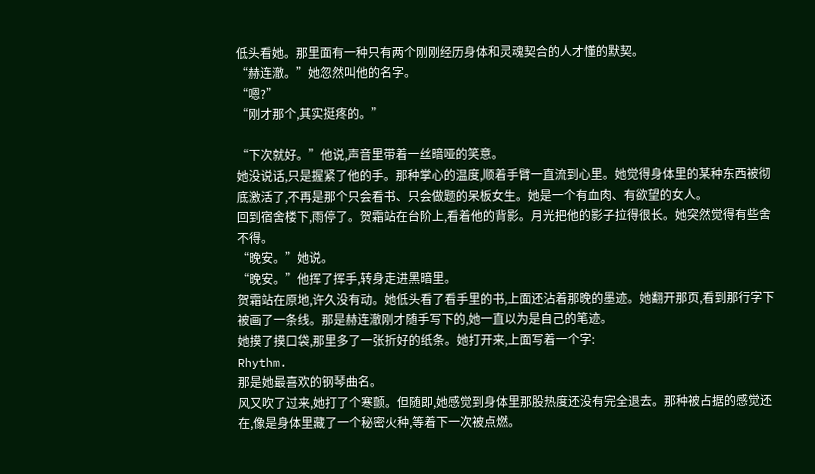低头看她。那里面有一种只有两个刚刚经历身体和灵魂契合的人才懂的默契。
“赫连澈。”她忽然叫他的名字。
“嗯?”
“刚才那个,其实挺疼的。”

“下次就好。”他说,声音里带着一丝暗哑的笑意。
她没说话,只是握紧了他的手。那种掌心的温度,顺着手臂一直流到心里。她觉得身体里的某种东西被彻底激活了,不再是那个只会看书、只会做题的呆板女生。她是一个有血肉、有欲望的女人。
回到宿舍楼下,雨停了。贺霜站在台阶上,看着他的背影。月光把他的影子拉得很长。她突然觉得有些舍不得。
“晚安。”她说。
“晚安。”他挥了挥手,转身走进黑暗里。
贺霜站在原地,许久没有动。她低头看了看手里的书,上面还沾着那晚的墨迹。她翻开那页,看到那行字下被画了一条线。那是赫连澈刚才随手写下的,她一直以为是自己的笔迹。
她摸了摸口袋,那里多了一张折好的纸条。她打开来,上面写着一个字:
Rhythm.
那是她最喜欢的钢琴曲名。
风又吹了过来,她打了个寒颤。但随即,她感觉到身体里那股热度还没有完全退去。那种被占据的感觉还在,像是身体里藏了一个秘密火种,等着下一次被点燃。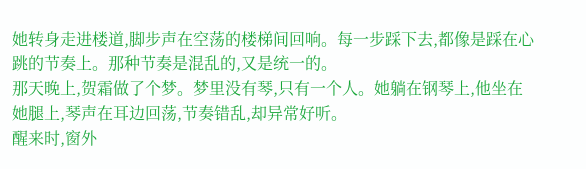她转身走进楼道,脚步声在空荡的楼梯间回响。每一步踩下去,都像是踩在心跳的节奏上。那种节奏是混乱的,又是统一的。
那天晚上,贺霜做了个梦。梦里没有琴,只有一个人。她躺在钢琴上,他坐在她腿上,琴声在耳边回荡,节奏错乱,却异常好听。
醒来时,窗外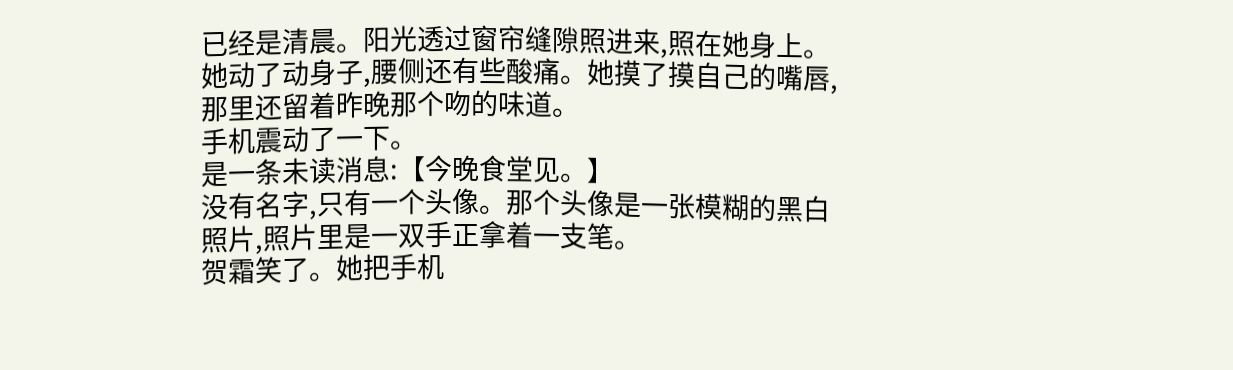已经是清晨。阳光透过窗帘缝隙照进来,照在她身上。她动了动身子,腰侧还有些酸痛。她摸了摸自己的嘴唇,那里还留着昨晚那个吻的味道。
手机震动了一下。
是一条未读消息:【今晚食堂见。】
没有名字,只有一个头像。那个头像是一张模糊的黑白照片,照片里是一双手正拿着一支笔。
贺霜笑了。她把手机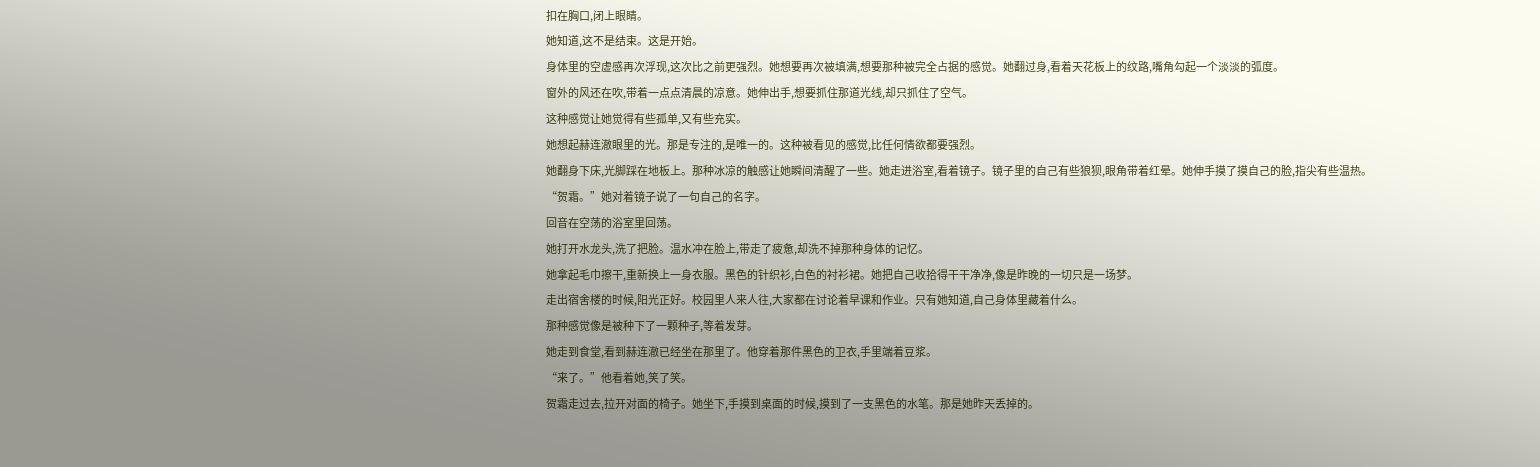扣在胸口,闭上眼睛。
她知道,这不是结束。这是开始。
身体里的空虚感再次浮现,这次比之前更强烈。她想要再次被填满,想要那种被完全占据的感觉。她翻过身,看着天花板上的纹路,嘴角勾起一个淡淡的弧度。
窗外的风还在吹,带着一点点清晨的凉意。她伸出手,想要抓住那道光线,却只抓住了空气。
这种感觉让她觉得有些孤单,又有些充实。
她想起赫连澈眼里的光。那是专注的,是唯一的。这种被看见的感觉,比任何情欲都要强烈。
她翻身下床,光脚踩在地板上。那种冰凉的触感让她瞬间清醒了一些。她走进浴室,看着镜子。镜子里的自己有些狼狈,眼角带着红晕。她伸手摸了摸自己的脸,指尖有些温热。
“贺霜。”她对着镜子说了一句自己的名字。
回音在空荡的浴室里回荡。
她打开水龙头,洗了把脸。温水冲在脸上,带走了疲惫,却洗不掉那种身体的记忆。
她拿起毛巾擦干,重新换上一身衣服。黑色的针织衫,白色的衬衫裙。她把自己收拾得干干净净,像是昨晚的一切只是一场梦。
走出宿舍楼的时候,阳光正好。校园里人来人往,大家都在讨论着早课和作业。只有她知道,自己身体里藏着什么。
那种感觉像是被种下了一颗种子,等着发芽。
她走到食堂,看到赫连澈已经坐在那里了。他穿着那件黑色的卫衣,手里端着豆浆。
“来了。”他看着她,笑了笑。
贺霜走过去,拉开对面的椅子。她坐下,手摸到桌面的时候,摸到了一支黑色的水笔。那是她昨天丢掉的。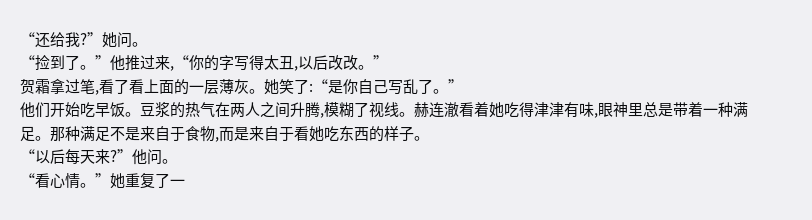“还给我?”她问。
“捡到了。”他推过来,“你的字写得太丑,以后改改。”
贺霜拿过笔,看了看上面的一层薄灰。她笑了:“是你自己写乱了。”
他们开始吃早饭。豆浆的热气在两人之间升腾,模糊了视线。赫连澈看着她吃得津津有味,眼神里总是带着一种满足。那种满足不是来自于食物,而是来自于看她吃东西的样子。
“以后每天来?”他问。
“看心情。”她重复了一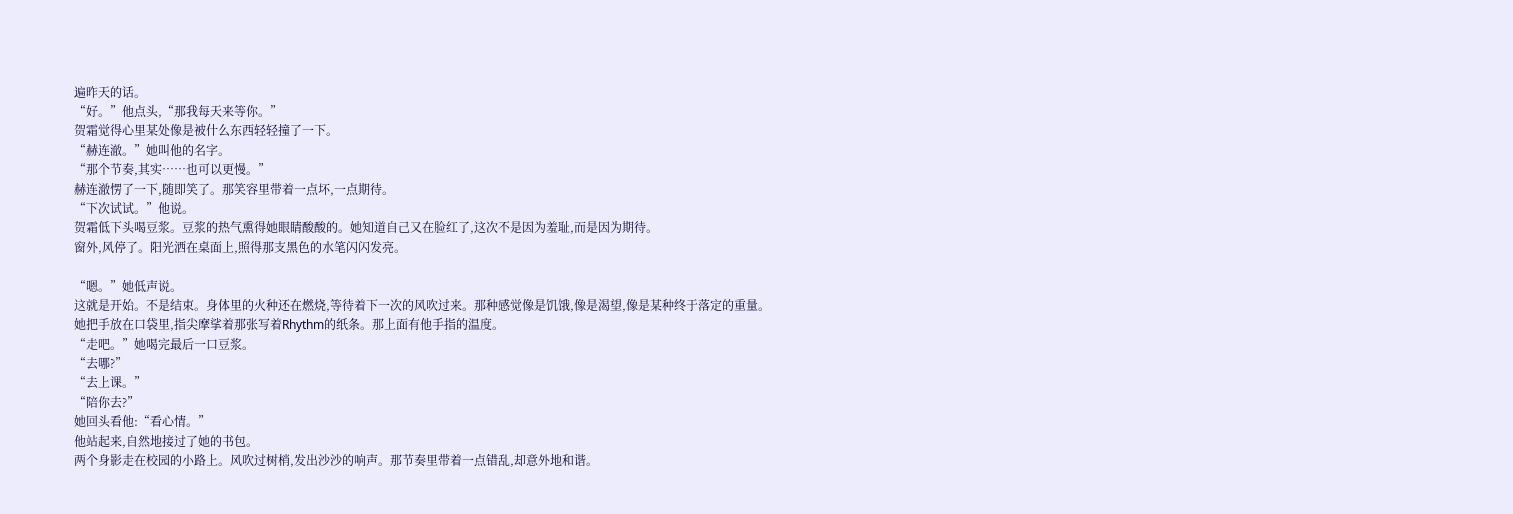遍昨天的话。
“好。”他点头,“那我每天来等你。”
贺霜觉得心里某处像是被什么东西轻轻撞了一下。
“赫连澈。”她叫他的名字。
“那个节奏,其实……也可以更慢。”
赫连澈愣了一下,随即笑了。那笑容里带着一点坏,一点期待。
“下次试试。”他说。
贺霜低下头喝豆浆。豆浆的热气熏得她眼睛酸酸的。她知道自己又在脸红了,这次不是因为羞耻,而是因为期待。
窗外,风停了。阳光洒在桌面上,照得那支黑色的水笔闪闪发亮。

“嗯。”她低声说。
这就是开始。不是结束。身体里的火种还在燃烧,等待着下一次的风吹过来。那种感觉像是饥饿,像是渴望,像是某种终于落定的重量。
她把手放在口袋里,指尖摩挲着那张写着Rhythm的纸条。那上面有他手指的温度。
“走吧。”她喝完最后一口豆浆。
“去哪?”
“去上课。”
“陪你去?”
她回头看他:“看心情。”
他站起来,自然地接过了她的书包。
两个身影走在校园的小路上。风吹过树梢,发出沙沙的响声。那节奏里带着一点错乱,却意外地和谐。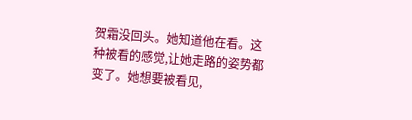贺霜没回头。她知道他在看。这种被看的感觉,让她走路的姿势都变了。她想要被看见,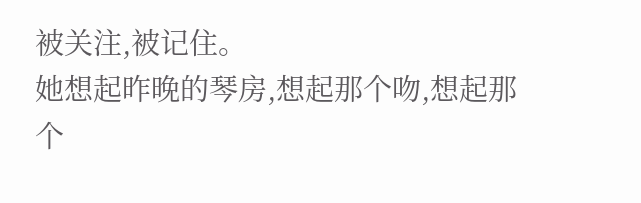被关注,被记住。
她想起昨晚的琴房,想起那个吻,想起那个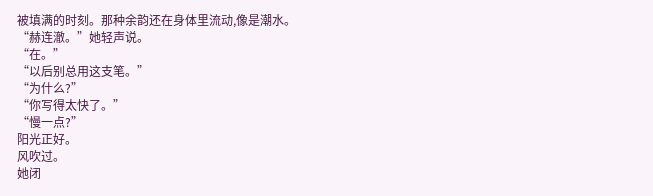被填满的时刻。那种余韵还在身体里流动,像是潮水。
“赫连澈。”她轻声说。
“在。”
“以后别总用这支笔。”
“为什么?”
“你写得太快了。”
“慢一点?”
阳光正好。
风吹过。
她闭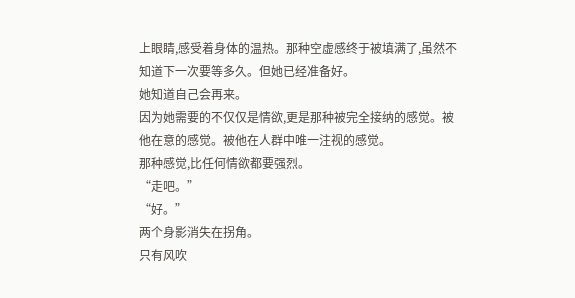上眼睛,感受着身体的温热。那种空虚感终于被填满了,虽然不知道下一次要等多久。但她已经准备好。
她知道自己会再来。
因为她需要的不仅仅是情欲,更是那种被完全接纳的感觉。被他在意的感觉。被他在人群中唯一注视的感觉。
那种感觉,比任何情欲都要强烈。
“走吧。”
“好。”
两个身影消失在拐角。
只有风吹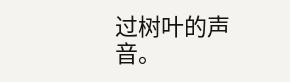过树叶的声音。